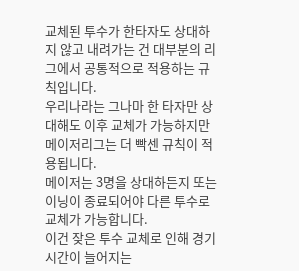교체된 투수가 한타자도 상대하지 않고 내려가는 건 대부분의 리그에서 공통적으로 적용하는 규칙입니다.
우리나라는 그나마 한 타자만 상대해도 이후 교체가 가능하지만 메이저리그는 더 빡센 규칙이 적용됩니다.
메이저는 3명을 상대하든지 또는 이닝이 종료되어야 다른 투수로 교체가 가능합니다.
이건 잦은 투수 교체로 인해 경기 시간이 늘어지는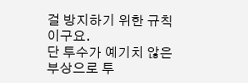걸 방지하기 위한 규칙이구요.
단 투수가 예기치 않은 부상으로 투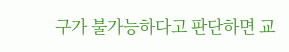구가 불가능하다고 판단하면 교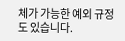체가 가능한 예외 규정도 있습니다.